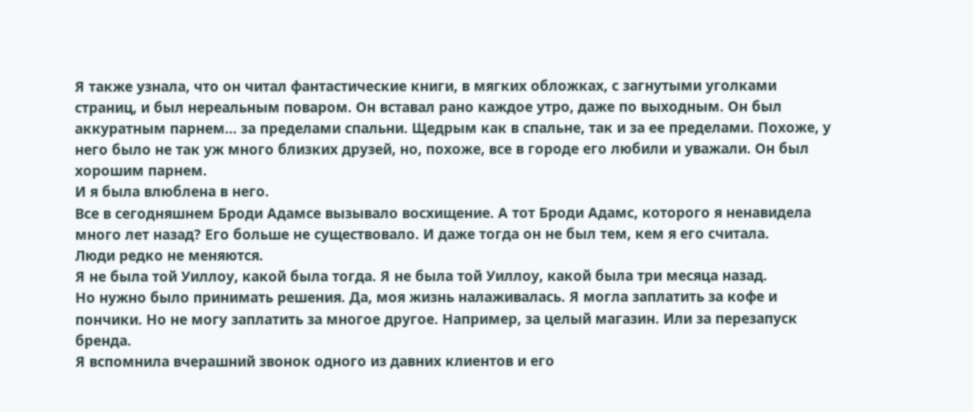Я также узнала, что он читал фантастические книги, в мягких обложках, с загнутыми уголками страниц, и был нереальным поваром. Он вставал рано каждое утро, даже по выходным. Он был аккуратным парнем… за пределами спальни. Щедрым как в спальне, так и за ее пределами. Похоже, у него было не так уж много близких друзей, но, похоже, все в городе его любили и уважали. Он был хорошим парнем.
И я была влюблена в него.
Все в сегодняшнем Броди Адамсе вызывало восхищение. А тот Броди Адамс, которого я ненавидела много лет назад? Его больше не существовало. И даже тогда он не был тем, кем я его считала.
Люди редко не меняются.
Я не была той Уиллоу, какой была тогда. Я не была той Уиллоу, какой была три месяца назад.
Но нужно было принимать решения. Да, моя жизнь налаживалась. Я могла заплатить за кофе и пончики. Но не могу заплатить за многое другое. Например, за целый магазин. Или за перезапуск бренда.
Я вспомнила вчерашний звонок одного из давних клиентов и его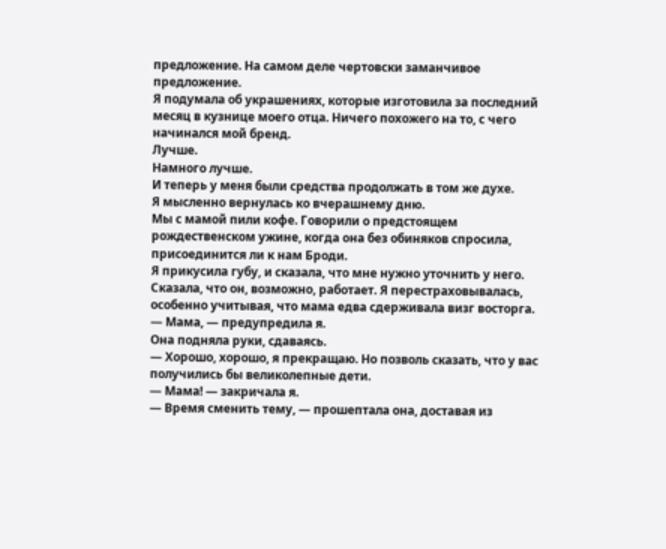предложение. На самом деле чертовски заманчивое предложение.
Я подумала об украшениях, которые изготовила за последний месяц в кузнице моего отца. Ничего похожего на то, с чего начинался мой бренд.
Лучше.
Намного лучше.
И теперь у меня были средства продолжать в том же духе.
Я мысленно вернулась ко вчерашнему дню.
Мы с мамой пили кофе. Говорили о предстоящем рождественском ужине, когда она без обиняков спросила, присоединится ли к нам Броди.
Я прикусила губу, и сказала, что мне нужно уточнить у него. Сказала, что он, возможно, работает. Я перестраховывалась, особенно учитывая, что мама едва сдерживала визг восторга.
— Мама, — предупредила я.
Она подняла руки, сдаваясь.
— Хорошо, хорошо, я прекращаю. Но позволь сказать, что у вас получились бы великолепные дети.
— Мама! — закричала я.
— Время сменить тему, — прошептала она, доставая из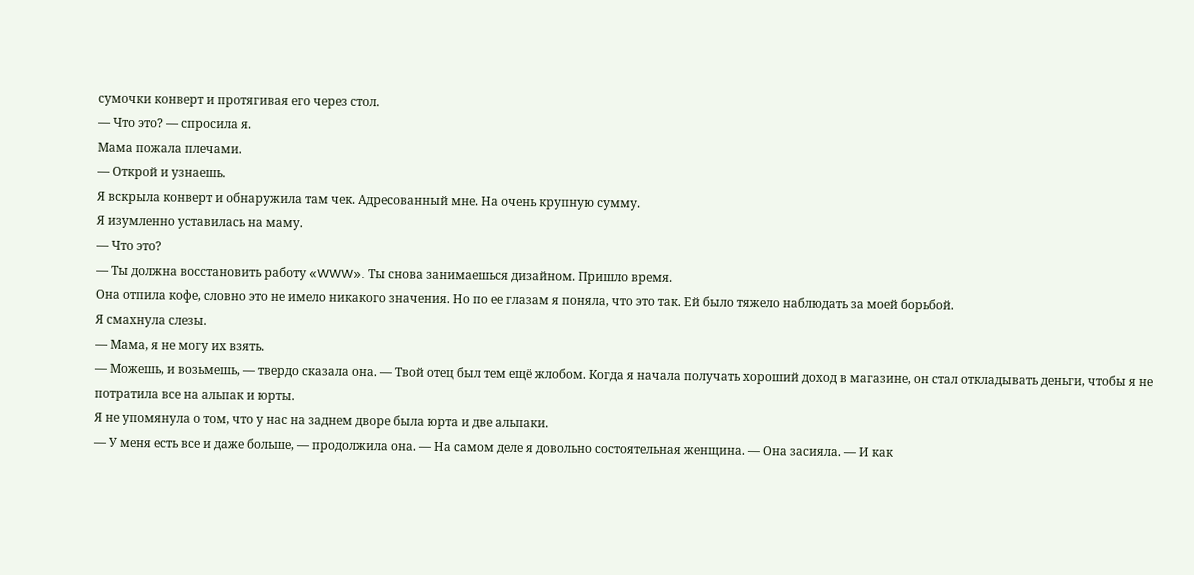сумочки конверт и протягивая его через стол.
— Что это? — спросила я.
Мама пожала плечами.
— Открой и узнаешь.
Я вскрыла конверт и обнаружила там чек. Адресованный мне. На очень крупную сумму.
Я изумленно уставилась на маму.
— Что это?
— Ты должна восстановить работу «WWW». Ты снова занимаешься дизайном. Пришло время.
Она отпила кофе, словно это не имело никакого значения. Но по ее глазам я поняла, что это так. Ей было тяжело наблюдать за моей борьбой.
Я смахнула слезы.
— Мама, я не могу их взять.
— Можешь, и возьмешь, — твердо сказала она. — Твой отец был тем ещё жлобом. Когда я начала получать хороший доход в магазине, он стал откладывать деньги, чтобы я не потратила все на альпак и юрты.
Я не упомянула о том, что у нас на заднем дворе была юрта и две альпаки.
— У меня есть все и даже больше, — продолжила она. — На самом деле я довольно состоятельная женщина. — Она засияла. — И как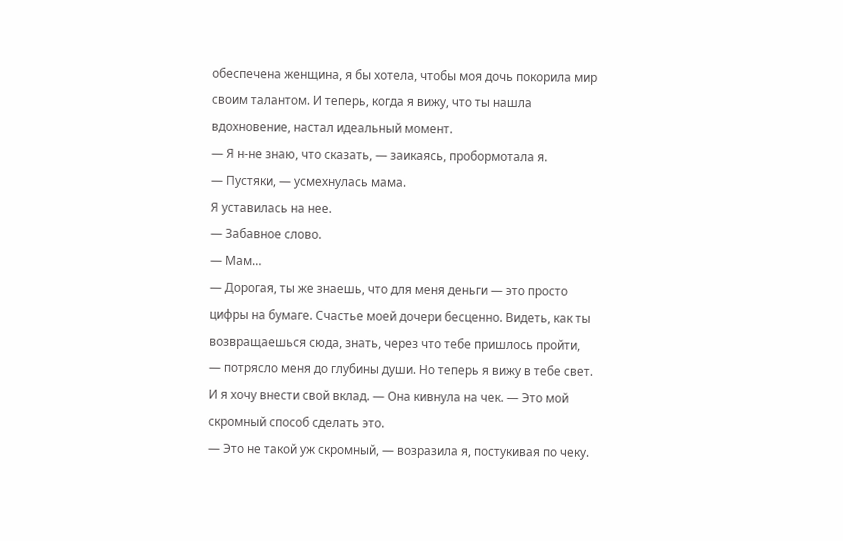обеспечена женщина, я бы хотела, чтобы моя дочь покорила мир своим талантом. И теперь, когда я вижу, что ты нашла вдохновение, настал идеальный момент.
— Я н-не знаю, что сказать, — заикаясь, пробормотала я.
— Пустяки, — усмехнулась мама.
Я уставилась на нее.
— Забавное слово.
— Мам…
— Дорогая, ты же знаешь, что для меня деньги — это просто цифры на бумаге. Счастье моей дочери бесценно. Видеть, как ты возвращаешься сюда, знать, через что тебе пришлось пройти, — потрясло меня до глубины души. Но теперь я вижу в тебе свет. И я хочу внести свой вклад. — Она кивнула на чек. — Это мой скромный способ сделать это.
— Это не такой уж скромный, — возразила я, постукивая по чеку.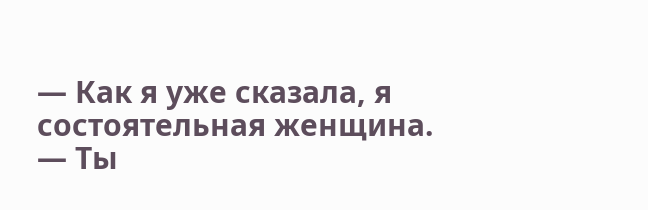— Как я уже сказала, я состоятельная женщина.
— Ты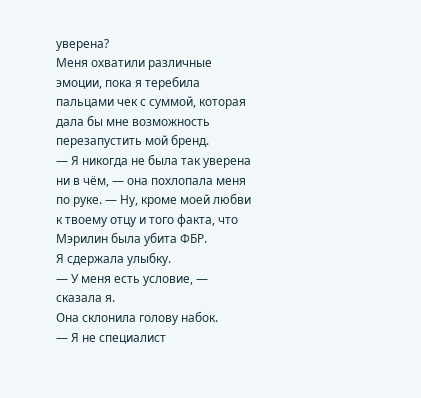уверена?
Меня охватили различные эмоции, пока я теребила пальцами чек с суммой, которая дала бы мне возможность перезапустить мой бренд.
— Я никогда не была так уверена ни в чём, — она похлопала меня по руке. — Ну, кроме моей любви к твоему отцу и того факта, что Мэрилин была убита ФБР.
Я сдержала улыбку.
— У меня есть условие, — сказала я.
Она склонила голову набок.
— Я не специалист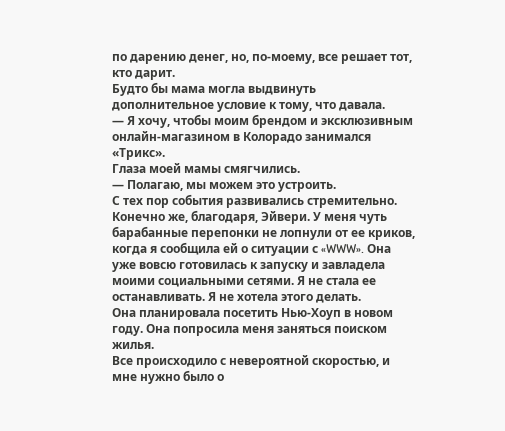по дарению денег, но, по-моему, все решает тот, кто дарит.
Будто бы мама могла выдвинуть дополнительное условие к тому, что давала.
— Я хочу, чтобы моим брендом и эксклюзивным онлайн-магазином в Колорадо занимался «Трикс».
Глаза моей мамы смягчились.
— Полагаю, мы можем это устроить.
С тех пор события развивались стремительно. Конечно же, благодаря, Эйвери. У меня чуть барабанные перепонки не лопнули от ее криков, когда я сообщила ей о ситуации с «WWW». Она уже вовсю готовилась к запуску и завладела моими социальными сетями. Я не стала ее останавливать. Я не хотела этого делать.
Она планировала посетить Нью-Хоуп в новом году. Она попросила меня заняться поиском жилья.
Все происходило с невероятной скоростью, и мне нужно было о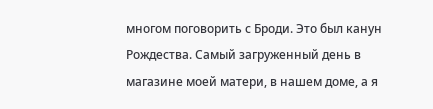многом поговорить с Броди. Это был канун Рождества. Самый загруженный день в магазине моей матери, в нашем доме, а я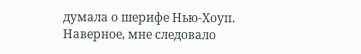думала о шерифе Нью-Хоуп. Наверное, мне следовало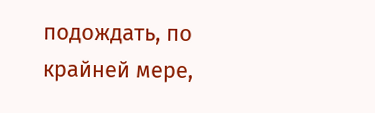подождать, по крайней мере,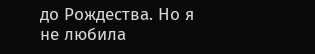до Рождества. Но я не любила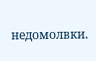недомолвки.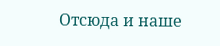Отсюда и наше